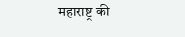महाराष्ट्र की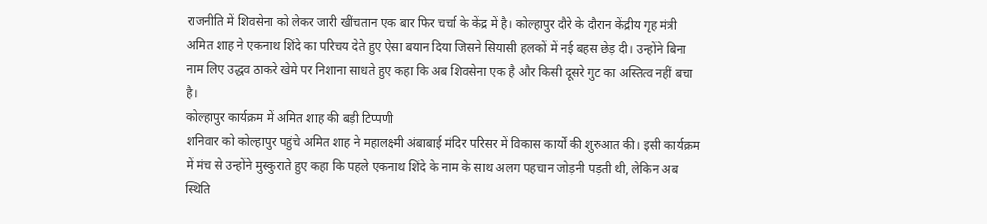राजनीति में शिवसेना को लेकर जारी खींचतान एक बार फिर चर्चा के केंद्र में है। कोल्हापुर दौरे के दौरान केंद्रीय गृह मंत्री अमित शाह ने एकनाथ शिंदे का परिचय देते हुए ऐसा बयान दिया जिसने सियासी हलकों में नई बहस छेड़ दी। उन्होंने बिना नाम लिए उद्धव ठाकरे खेमे पर निशाना साधते हुए कहा कि अब शिवसेना एक है और किसी दूसरे गुट का अस्तित्व नहीं बचा है।
कोल्हापुर कार्यक्रम में अमित शाह की बड़ी टिप्पणी
शनिवार को कोल्हापुर पहुंचे अमित शाह ने महालक्ष्मी अंबाबाई मंदिर परिसर में विकास कार्यों की शुरुआत की। इसी कार्यक्रम में मंच से उन्होंने मुस्कुराते हुए कहा कि पहले एकनाथ शिंदे के नाम के साथ अलग पहचान जोड़नी पड़ती थी, लेकिन अब स्थिति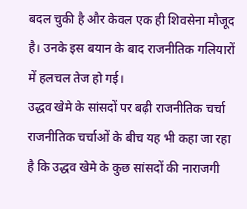बदल चुकी है और केवल एक ही शिवसेना मौजूद है। उनके इस बयान के बाद राजनीतिक गलियारों में हलचल तेज हो गई।
उद्धव खेमे के सांसदों पर बढ़ी राजनीतिक चर्चा
राजनीतिक चर्चाओं के बीच यह भी कहा जा रहा है कि उद्धव खेमे के कुछ सांसदों की नाराजगी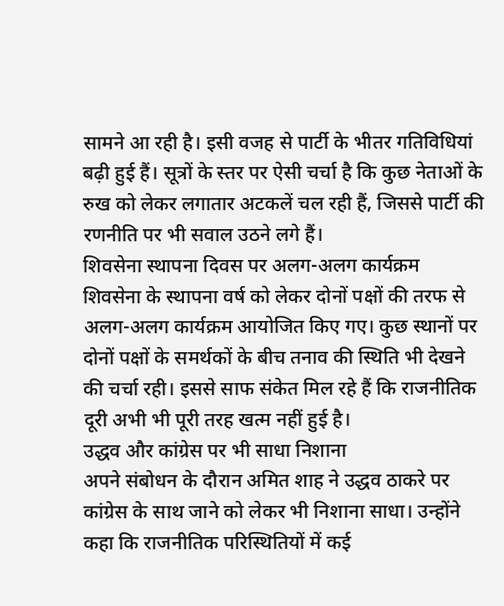सामने आ रही है। इसी वजह से पार्टी के भीतर गतिविधियां बढ़ी हुई हैं। सूत्रों के स्तर पर ऐसी चर्चा है कि कुछ नेताओं के रुख को लेकर लगातार अटकलें चल रही हैं, जिससे पार्टी की रणनीति पर भी सवाल उठने लगे हैं।
शिवसेना स्थापना दिवस पर अलग-अलग कार्यक्रम
शिवसेना के स्थापना वर्ष को लेकर दोनों पक्षों की तरफ से अलग-अलग कार्यक्रम आयोजित किए गए। कुछ स्थानों पर दोनों पक्षों के समर्थकों के बीच तनाव की स्थिति भी देखने की चर्चा रही। इससे साफ संकेत मिल रहे हैं कि राजनीतिक दूरी अभी भी पूरी तरह खत्म नहीं हुई है।
उद्धव और कांग्रेस पर भी साधा निशाना
अपने संबोधन के दौरान अमित शाह ने उद्धव ठाकरे पर कांग्रेस के साथ जाने को लेकर भी निशाना साधा। उन्होंने कहा कि राजनीतिक परिस्थितियों में कई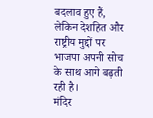बदलाव हुए हैं, लेकिन देशहित और राष्ट्रीय मुद्दों पर भाजपा अपनी सोच के साथ आगे बढ़ती रही है।
मंदिर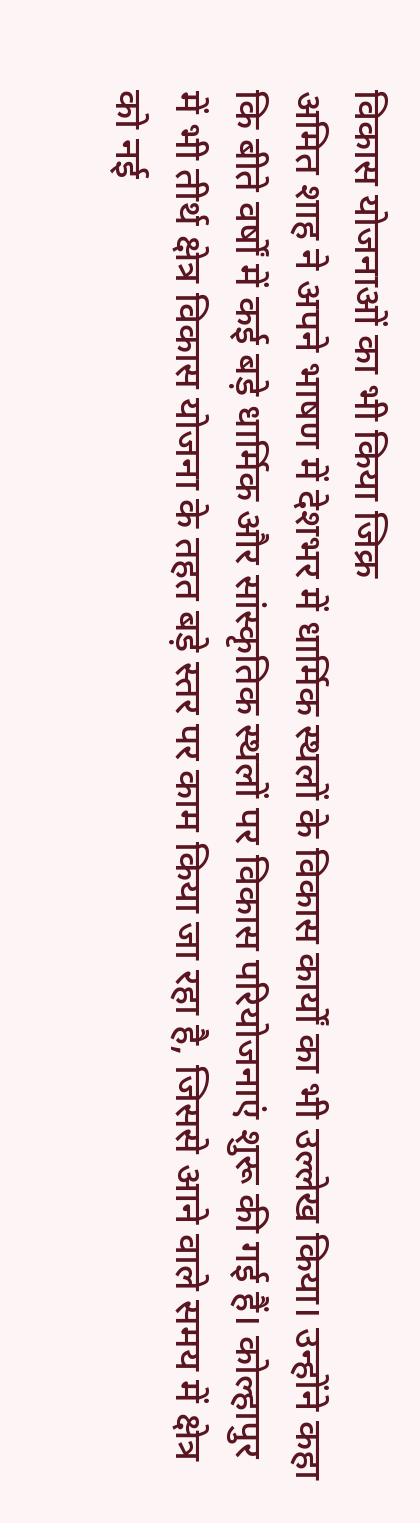विकास योजनाओं का भी किया जिक्र
अमित शाह ने अपने भाषण में देशभर में धार्मिक स्थलों के विकास कार्यों का भी उल्लेख किया। उन्होंने कहा कि बीते वर्षों में कई बड़े धार्मिक और सांस्कृतिक स्थलों पर विकास परियोजनाएं शुरू की गई हैं। कोल्हापुर में भी तीर्थ क्षेत्र विकास योजना के तहत बड़े स्तर पर काम किया जा रहा है, जिससे आने वाले समय में क्षेत्र को नई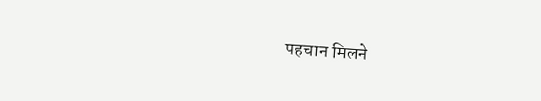पहचान मिलने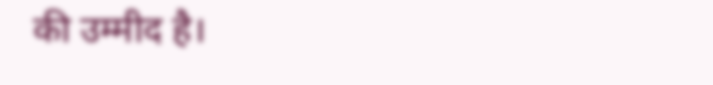की उम्मीद है।